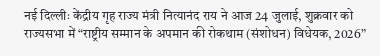नई दिल्लीः केंद्रीय गृह राज्य मंत्री नित्यानंद राय ने आज 24 जुलाई, शुक्रवार को राज्यसभा में “राष्ट्रीय सम्मान के अपमान की रोकथाम (संशोधन) विधेयक, 2026”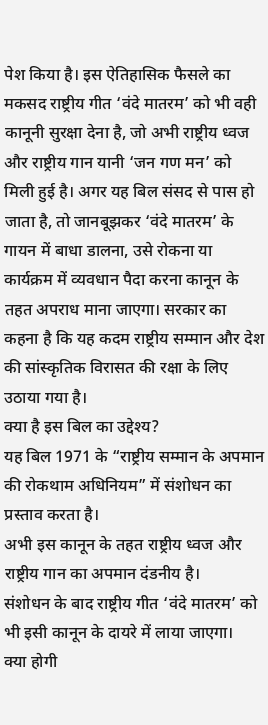पेश किया है। इस ऐतिहासिक फैसले का मकसद राष्ट्रीय गीत ‘वंदे मातरम’ को भी वही कानूनी सुरक्षा देना है, जो अभी राष्ट्रीय ध्वज और राष्ट्रीय गान यानी ‘जन गण मन’ को मिली हुई है। अगर यह बिल संसद से पास हो जाता है, तो जानबूझकर ‘वंदे मातरम’ के गायन में बाधा डालना, उसे रोकना या कार्यक्रम में व्यवधान पैदा करना कानून के तहत अपराध माना जाएगा। सरकार का कहना है कि यह कदम राष्ट्रीय सम्मान और देश की सांस्कृतिक विरासत की रक्षा के लिए उठाया गया है।
क्या है इस बिल का उद्देश्य?
यह बिल 1971 के “राष्ट्रीय सम्मान के अपमान की रोकथाम अधिनियम” में संशोधन का प्रस्ताव करता है।
अभी इस कानून के तहत राष्ट्रीय ध्वज और राष्ट्रीय गान का अपमान दंडनीय है।
संशोधन के बाद राष्ट्रीय गीत ‘वंदे मातरम’ को भी इसी कानून के दायरे में लाया जाएगा।
क्या होगी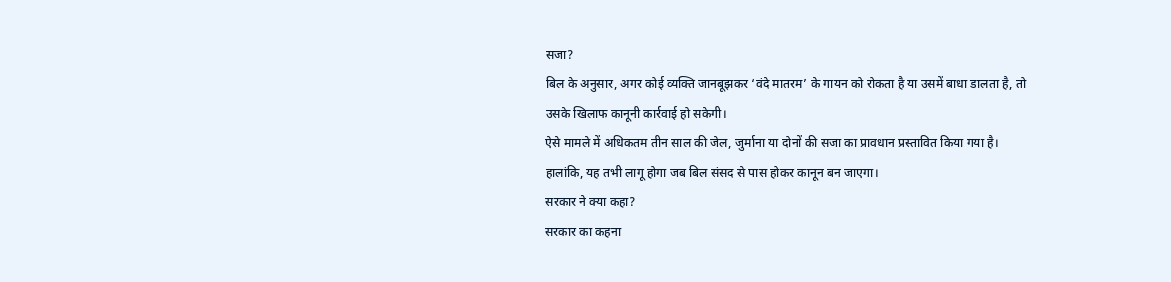सजा?
बिल के अनुसार, अगर कोई व्यक्ति जानबूझकर ‘वंदे मातरम’ के गायन को रोकता है या उसमें बाधा डालता है, तो उसके खिलाफ कानूनी कार्रवाई हो सकेगी।
ऐसे मामले में अधिकतम तीन साल की जेल, जुर्माना या दोनों की सजा का प्रावधान प्रस्तावित किया गया है। हालांकि, यह तभी लागू होगा जब बिल संसद से पास होकर कानून बन जाएगा।
सरकार ने क्या कहा?
सरकार का कहना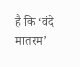है कि ‘वंदे मातरम’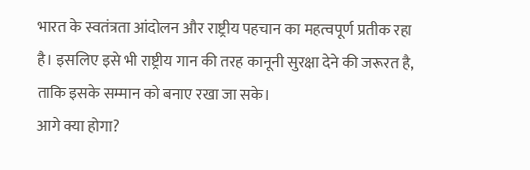भारत के स्वतंत्रता आंदोलन और राष्ट्रीय पहचान का महत्वपूर्ण प्रतीक रहा है। इसलिए इसे भी राष्ट्रीय गान की तरह कानूनी सुरक्षा देने की जरूरत है, ताकि इसके सम्मान को बनाए रखा जा सके।
आगे क्या होगा?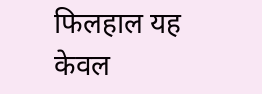फिलहाल यह केवल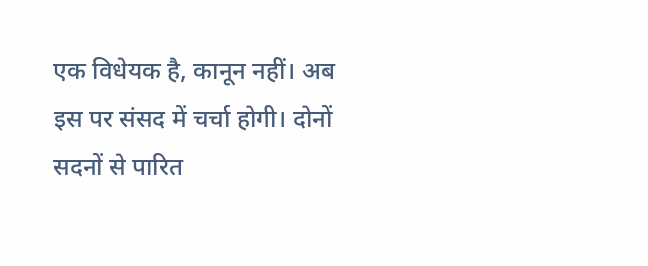एक विधेयक है, कानून नहीं। अब इस पर संसद में चर्चा होगी। दोनों सदनों से पारित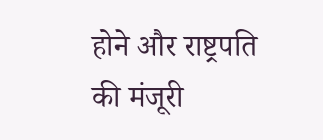होने और राष्ट्रपति की मंजूरी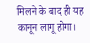मिलने के बाद ही यह कानून लागू होगा।